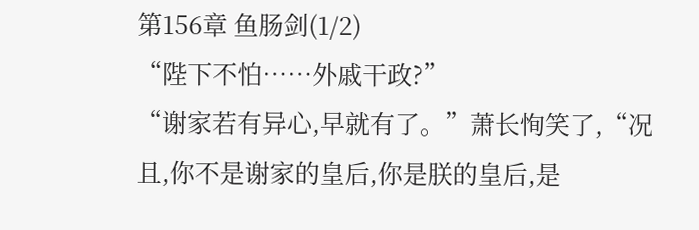第156章 鱼肠剑(1/2)
“陛下不怕……外戚干政?”
“谢家若有异心,早就有了。”萧长恂笑了,“况且,你不是谢家的皇后,你是朕的皇后,是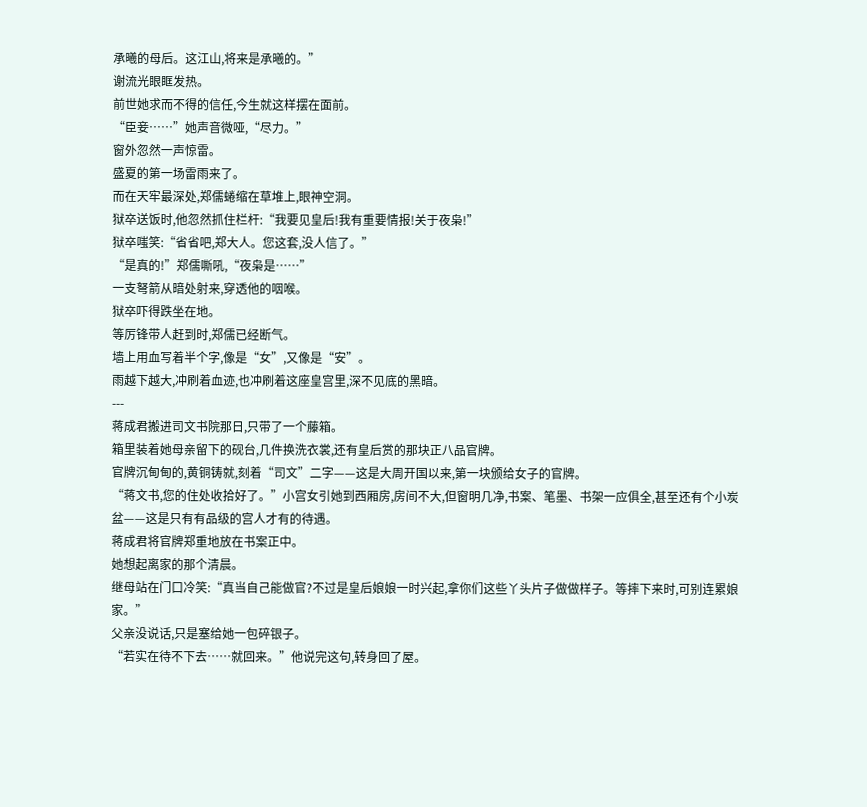承曦的母后。这江山,将来是承曦的。”
谢流光眼眶发热。
前世她求而不得的信任,今生就这样摆在面前。
“臣妾……”她声音微哑,“尽力。”
窗外忽然一声惊雷。
盛夏的第一场雷雨来了。
而在天牢最深处,郑儒蜷缩在草堆上,眼神空洞。
狱卒送饭时,他忽然抓住栏杆:“我要见皇后!我有重要情报!关于夜枭!”
狱卒嗤笑:“省省吧,郑大人。您这套,没人信了。”
“是真的!”郑儒嘶吼,“夜枭是……”
一支弩箭从暗处射来,穿透他的咽喉。
狱卒吓得跌坐在地。
等厉锋带人赶到时,郑儒已经断气。
墙上用血写着半个字,像是“女”,又像是“安”。
雨越下越大,冲刷着血迹,也冲刷着这座皇宫里,深不见底的黑暗。
---
蒋成君搬进司文书院那日,只带了一个藤箱。
箱里装着她母亲留下的砚台,几件换洗衣裳,还有皇后赏的那块正八品官牌。
官牌沉甸甸的,黄铜铸就,刻着“司文”二字——这是大周开国以来,第一块颁给女子的官牌。
“蒋文书,您的住处收拾好了。”小宫女引她到西厢房,房间不大,但窗明几净,书案、笔墨、书架一应俱全,甚至还有个小炭盆——这是只有有品级的宫人才有的待遇。
蒋成君将官牌郑重地放在书案正中。
她想起离家的那个清晨。
继母站在门口冷笑:“真当自己能做官?不过是皇后娘娘一时兴起,拿你们这些丫头片子做做样子。等摔下来时,可别连累娘家。”
父亲没说话,只是塞给她一包碎银子。
“若实在待不下去……就回来。”他说完这句,转身回了屋。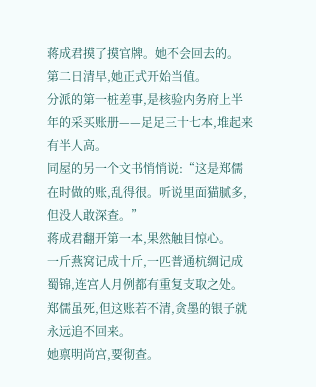蒋成君摸了摸官牌。她不会回去的。
第二日清早,她正式开始当值。
分派的第一桩差事,是核验内务府上半年的采买账册——足足三十七本,堆起来有半人高。
同屋的另一个文书悄悄说:“这是郑儒在时做的账,乱得很。听说里面猫腻多,但没人敢深查。”
蒋成君翻开第一本,果然触目惊心。
一斤燕窝记成十斤,一匹普通杭绸记成蜀锦,连宫人月例都有重复支取之处。
郑儒虽死,但这账若不清,贪墨的银子就永远追不回来。
她禀明尚宫,要彻查。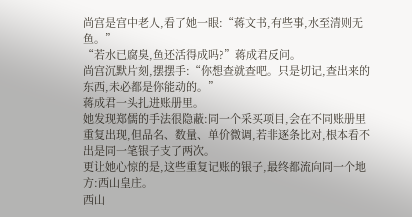尚宫是宫中老人,看了她一眼:“蒋文书,有些事,水至清则无鱼。”
“若水已腐臭,鱼还活得成吗?”蒋成君反问。
尚宫沉默片刻,摆摆手:“你想查就查吧。只是切记,查出来的东西,未必都是你能动的。”
蒋成君一头扎进账册里。
她发现郑儒的手法很隐蔽:同一个采买项目,会在不同账册里重复出现,但品名、数量、单价微调,若非逐条比对,根本看不出是同一笔银子支了两次。
更让她心惊的是,这些重复记账的银子,最终都流向同一个地方:西山皇庄。
西山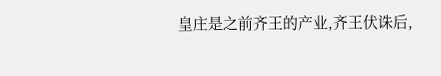皇庄是之前齐王的产业,齐王伏诛后,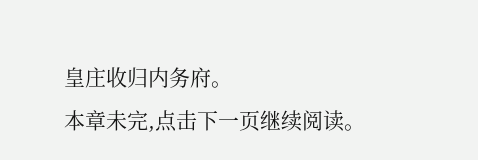皇庄收归内务府。
本章未完,点击下一页继续阅读。